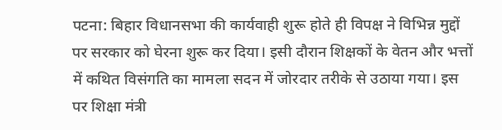पटना: बिहार विधानसभा की कार्यवाही शुरू होते ही विपक्ष ने विभिन्न मुद्दों पर सरकार को घेरना शुरू कर दिया। इसी दौरान शिक्षकों के वेतन और भत्तों में कथित विसंगति का मामला सदन में जोरदार तरीके से उठाया गया। इस पर शिक्षा मंत्री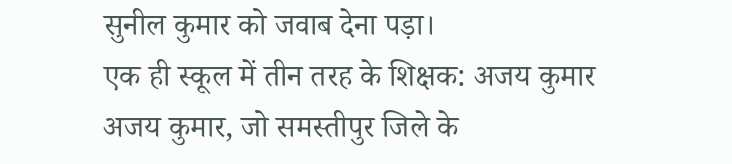सुनील कुमार को जवाब देना पड़ा।
एक ही स्कूल में तीन तरह के शिक्षक: अजय कुमार
अजय कुमार, जो समस्तीपुर जिले के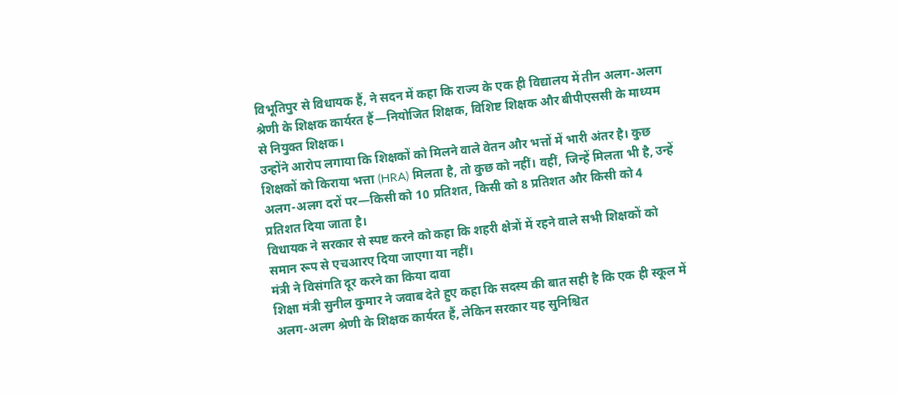विभूतिपुर से विधायक हैं, ने सदन में कहा कि राज्य के एक ही विद्यालय में तीन अलग-अलग श्रेणी के शिक्षक कार्यरत हैं—नियोजित शिक्षक, विशिष्ट शिक्षक और बीपीएससी के माध्यम से नियुक्त शिक्षक।
उन्होंने आरोप लगाया कि शिक्षकों को मिलने वाले वेतन और भत्तों में भारी अंतर है। कुछ शिक्षकों को किराया भत्ता (HRA) मिलता है, तो कुछ को नहीं। वहीं, जिन्हें मिलता भी है, उन्हें अलग-अलग दरों पर—किसी को 10 प्रतिशत, किसी को 8 प्रतिशत और किसी को 4 प्रतिशत दिया जाता है।
विधायक ने सरकार से स्पष्ट करने को कहा कि शहरी क्षेत्रों में रहने वाले सभी शिक्षकों को समान रूप से एचआरए दिया जाएगा या नहीं।
मंत्री ने विसंगति दूर करने का किया दावा
शिक्षा मंत्री सुनील कुमार ने जवाब देते हुए कहा कि सदस्य की बात सही है कि एक ही स्कूल में अलग-अलग श्रेणी के शिक्षक कार्यरत हैं, लेकिन सरकार यह सुनिश्चित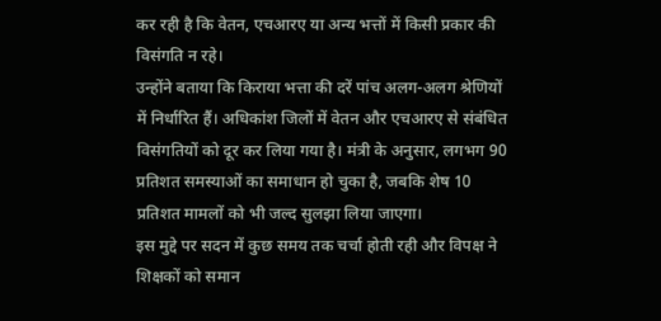कर रही है कि वेतन, एचआरए या अन्य भत्तों में किसी प्रकार की विसंगति न रहे।
उन्होंने बताया कि किराया भत्ता की दरें पांच अलग-अलग श्रेणियों में निर्धारित हैं। अधिकांश जिलों में वेतन और एचआरए से संबंधित विसंगतियों को दूर कर लिया गया है। मंत्री के अनुसार, लगभग 90 प्रतिशत समस्याओं का समाधान हो चुका है, जबकि शेष 10 प्रतिशत मामलों को भी जल्द सुलझा लिया जाएगा।
इस मुद्दे पर सदन में कुछ समय तक चर्चा होती रही और विपक्ष ने शिक्षकों को समान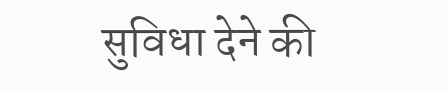सुविधा देने की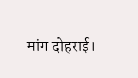मांग दोहराई।